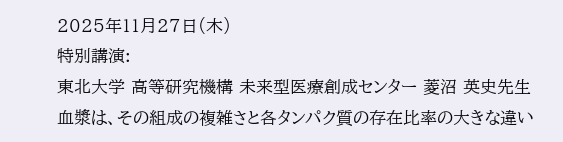2025年11月27日(木)
特別講演:
東北大学 高等研究機構 未来型医療創成センター 菱沼 英史先生
血漿は、その組成の複雑さと各タンパク質の存在比率の大きな違い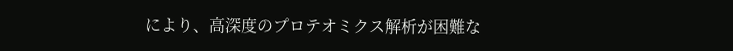により、高深度のプロテオミクス解析が困難な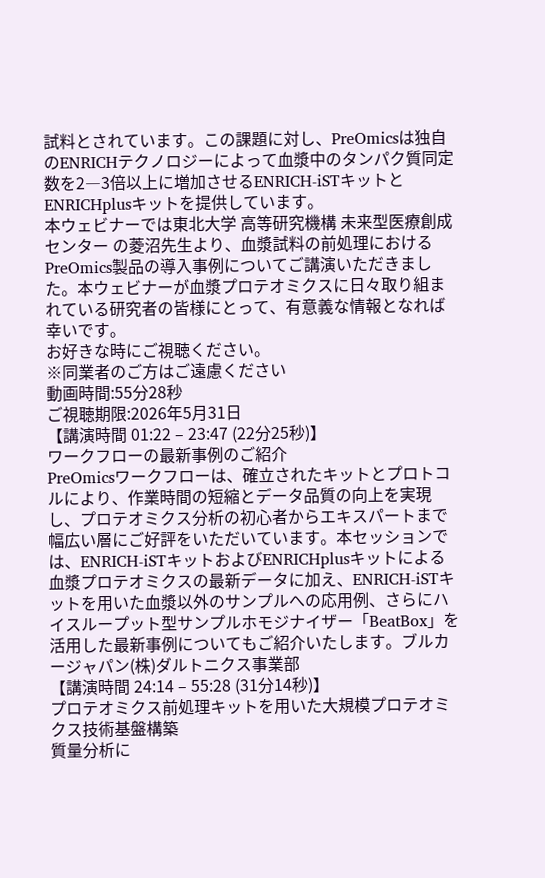試料とされています。この課題に対し、PreOmicsは独自のENRICHテクノロジーによって血漿中のタンパク質同定数を2―3倍以上に増加させるENRICH-iSTキットと ENRICHplusキットを提供しています。
本ウェビナーでは東北大学 高等研究機構 未来型医療創成センター の菱沼先生より、血漿試料の前処理におけるPreOmics製品の導入事例についてご講演いただきました。本ウェビナーが血漿プロテオミクスに日々取り組まれている研究者の皆様にとって、有意義な情報となれば幸いです。
お好きな時にご視聴ください。
※同業者のご方はご遠慮ください
動画時間:55分28秒
ご視聴期限:2026年5月31日
【講演時間 01:22 – 23:47 (22分25秒)】
ワークフローの最新事例のご紹介
PreOmicsワークフローは、確立されたキットとプロトコルにより、作業時間の短縮とデータ品質の向上を実現し、プロテオミクス分析の初心者からエキスパートまで幅広い層にご好評をいただいています。本セッションでは、ENRICH-iSTキットおよびENRICHplusキットによる血漿プロテオミクスの最新データに加え、ENRICH-iSTキットを用いた血漿以外のサンプルへの応用例、さらにハイスループット型サンプルホモジナイザー「BeatBox」を活用した最新事例についてもご紹介いたします。ブルカージャパン(株)ダルトニクス事業部
【講演時間 24:14 – 55:28 (31分14秒)】
プロテオミクス前処理キットを用いた大規模プロテオミクス技術基盤構築
質量分析に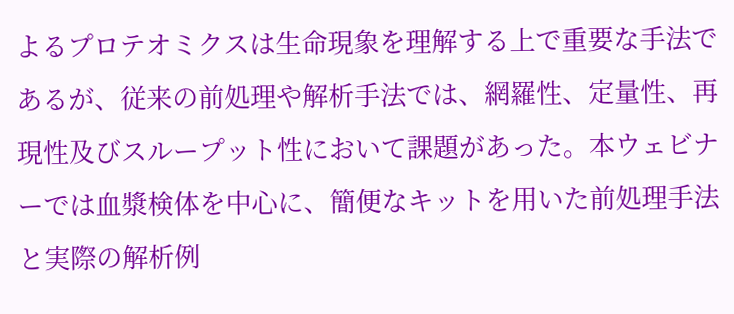よるプロテオミクスは生命現象を理解する上で重要な手法であるが、従来の前処理や解析手法では、網羅性、定量性、再現性及びスループット性において課題があった。本ウェビナーでは血漿検体を中心に、簡便なキットを用いた前処理手法と実際の解析例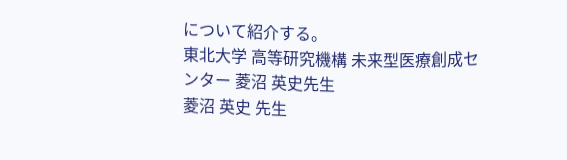について紹介する。
東北大学 高等研究機構 未来型医療創成センター 菱沼 英史先生
菱沼 英史 先生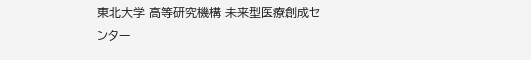東北大学 高等研究機構 未来型医療創成センター